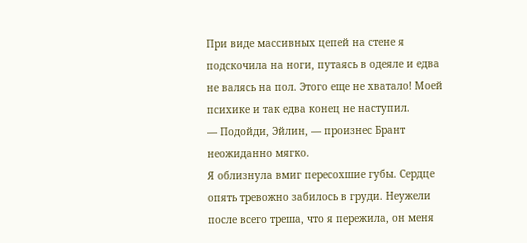При виде массивных цепей на стене я подскочила на ноги, путаясь в одеяле и едва не валясь на пол. Этого еще не хватало! Моей психике и так едва конец не наступил.
— Подойди, Эйлин, — произнес Брант неожиданно мягко.
Я облизнула вмиг пересохшие губы. Сердце опять тревожно забилось в груди. Неужели после всего треша, что я пережила, он меня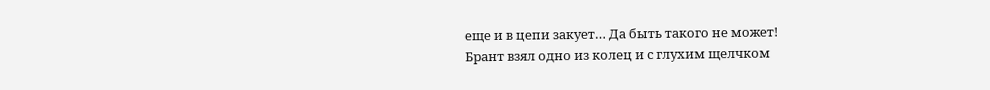еще и в цепи закует… Да быть такого не может!
Брант взял одно из колец и с глухим щелчком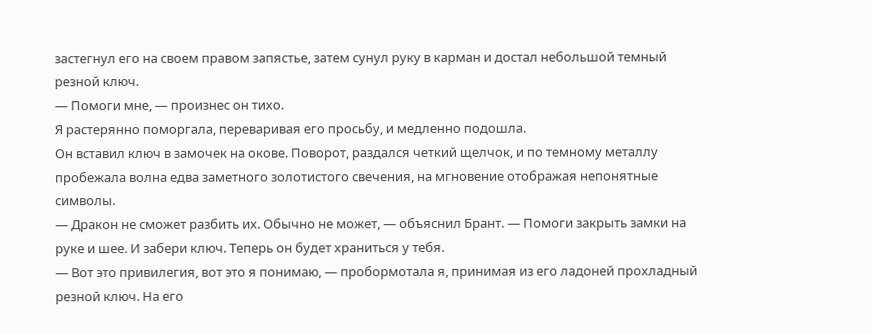застегнул его на своем правом запястье, затем сунул руку в карман и достал небольшой темный резной ключ.
— Помоги мне, — произнес он тихо.
Я растерянно поморгала, переваривая его просьбу, и медленно подошла.
Он вставил ключ в замочек на окове. Поворот, раздался четкий щелчок, и по темному металлу пробежала волна едва заметного золотистого свечения, на мгновение отображая непонятные символы.
— Дракон не сможет разбить их. Обычно не может, — объяснил Брант. — Помоги закрыть замки на руке и шее. И забери ключ. Теперь он будет храниться у тебя.
— Вот это привилегия, вот это я понимаю, — пробормотала я, принимая из его ладоней прохладный резной ключ. На его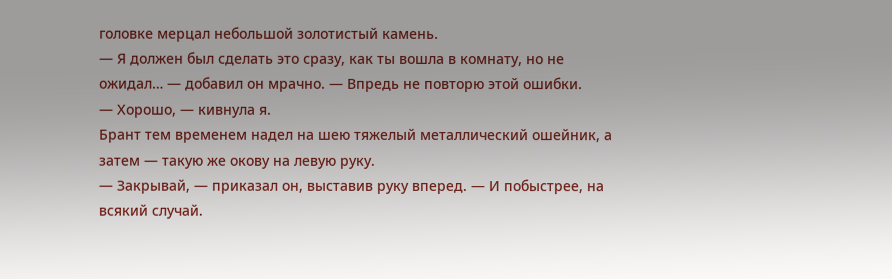головке мерцал небольшой золотистый камень.
— Я должен был сделать это сразу, как ты вошла в комнату, но не ожидал… — добавил он мрачно. — Впредь не повторю этой ошибки.
— Хорошо, — кивнула я.
Брант тем временем надел на шею тяжелый металлический ошейник, а затем — такую же окову на левую руку.
— Закрывай, — приказал он, выставив руку вперед. — И побыстрее, на всякий случай.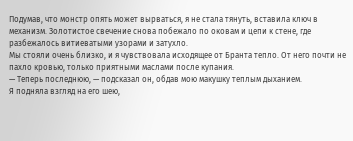Подумав, что монстр опять может вырваться, я не стала тянуть, вставила ключ в механизм. Золотистое свечение снова побежало по оковам и цепи к стене, где разбежалось витиеватыми узорами и затухло.
Мы стояли очень близко, и я чувствовала исходящее от Бранта тепло. От него почти не пахло кровью, только приятными маслами после купания.
— Теперь последнюю, — подсказал он, обдав мою макушку теплым дыханием.
Я подняла взгляд на его шею,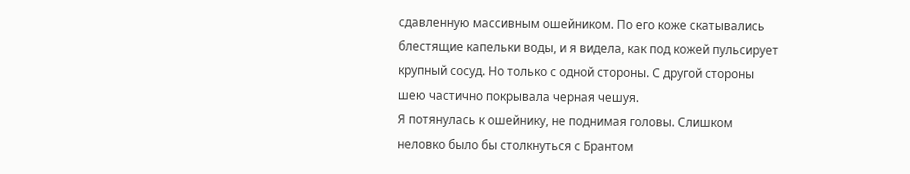сдавленную массивным ошейником. По его коже скатывались блестящие капельки воды, и я видела, как под кожей пульсирует крупный сосуд. Но только с одной стороны. С другой стороны шею частично покрывала черная чешуя.
Я потянулась к ошейнику, не поднимая головы. Слишком неловко было бы столкнуться с Брантом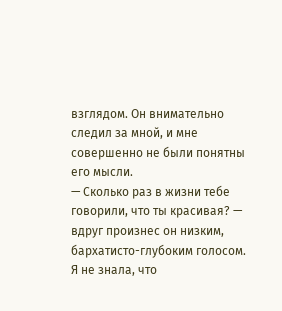взглядом. Он внимательно следил за мной, и мне совершенно не были понятны его мысли.
— Сколько раз в жизни тебе говорили, что ты красивая? — вдруг произнес он низким, бархатисто-глубоким голосом.
Я не знала, что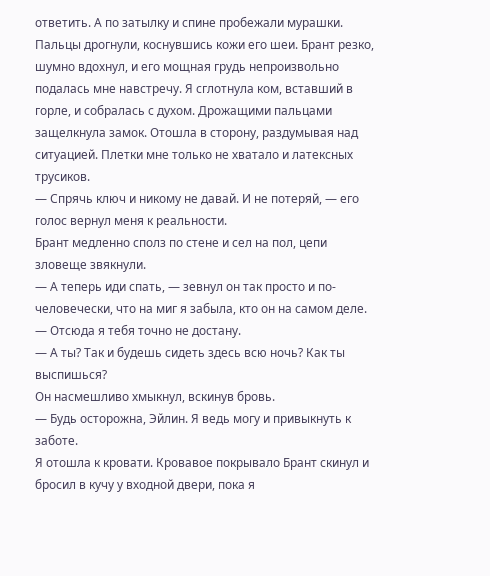ответить. А по затылку и спине пробежали мурашки. Пальцы дрогнули, коснувшись кожи его шеи. Брант резко, шумно вдохнул, и его мощная грудь непроизвольно подалаcь мне навстречу. Я сглотнула ком, вставший в горле, и собралась с духом. Дрожащими пальцами защелкнула замок. Отошла в сторону, раздумывая над ситуацией. Плетки мне только не хватало и латексных трусиков.
— Спрячь ключ и никому не давай. И не потеряй, — его голос вернул меня к реальности.
Брант медленно сполз по стене и сел на пол, цепи зловеще звякнули.
— А теперь иди спать, — зевнул он так просто и по-человечески, что на миг я забыла, кто он на самом деле. — Отсюда я тебя точно не достану.
— А ты? Так и будешь сидеть здесь всю ночь? Как ты выспишься?
Он насмешливо хмыкнул, вскинув бровь.
— Будь осторожна, Эйлин. Я ведь могу и привыкнуть к заботе.
Я отошла к кровати. Кровавое покрывало Брант скинул и бросил в кучу у входной двери, пока я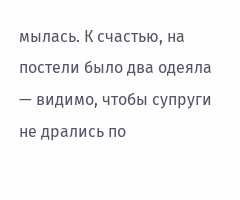мылась. К счастью, на постели было два одеяла — видимо, чтобы супруги не дрались по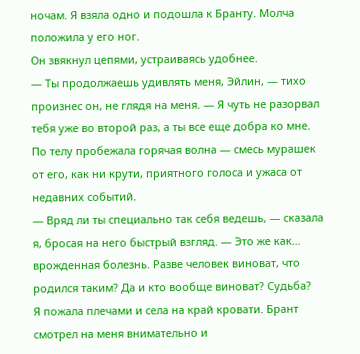ночам. Я взяла одно и подошла к Бранту. Молча положила у его ног.
Он звякнул цепями, устраиваясь удобнее.
— Ты продолжаешь удивлять меня, Эйлин, — тихо произнес он, не глядя на меня. — Я чуть не разорвал тебя уже во второй раз, а ты все еще добра ко мне.
По телу пробежала горячая волна — смесь мурашек от его, как ни крути, приятного голоса и ужаса от недавних событий.
— Вряд ли ты специально так себя ведешь, — сказала я, бросая на него быстрый взгляд. — Это же как… врожденная болезнь. Разве человек виноват, что родился таким? Да и кто вообще виноват? Судьба?
Я пожала плечами и села на край кровати. Брант смотрел на меня внимательно и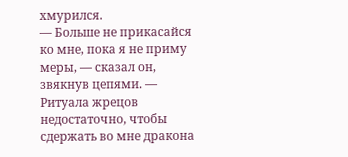хмурился.
— Больше не прикасайся ко мне, пока я не приму меры, — сказал он, звякнув цепями. — Ритуала жрецов недостаточно, чтобы сдержать во мне дракона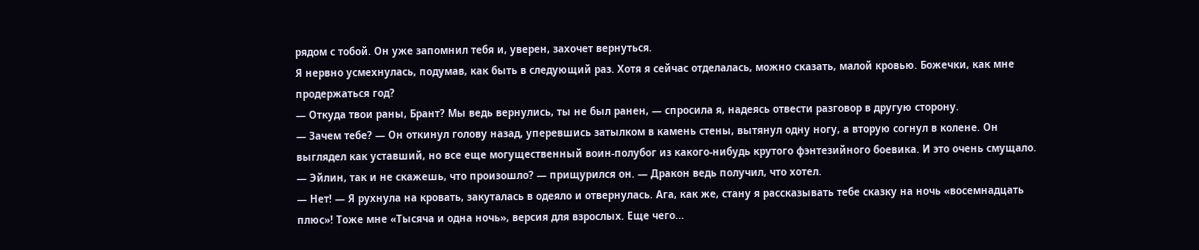рядом с тобой. Он уже запомнил тебя и, уверен, захочет вернуться.
Я нервно усмехнулась, подумав, как быть в следующий раз. Хотя я сейчас отделалась, можно сказать, малой кровью. Божечки, как мне продержаться год?
— Откуда твои раны, Брант? Мы ведь вернулись, ты не был ранен, — спросила я, надеясь отвести разговор в другую сторону.
— Зачем тебе? — Он откинул голову назад, уперевшись затылком в камень стены, вытянул одну ногу, а вторую согнул в колене. Он выглядел как уставший, но все еще могущественный воин-полубог из какого-нибудь крутого фэнтезийного боевика. И это очень смущало.
— Эйлин, так и не скажешь, что произошло? — прищурился он. — Дракон ведь получил, что хотел.
— Нет! — Я рухнула на кровать, закуталась в одеяло и отвернулась. Ага, как же, стану я рассказывать тебе сказку на ночь «восемнадцать плюс»! Тоже мне «Тысяча и одна ночь», версия для взрослых. Еще чего...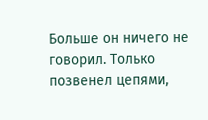Больше он ничего не говорил. Только позвенел цепями,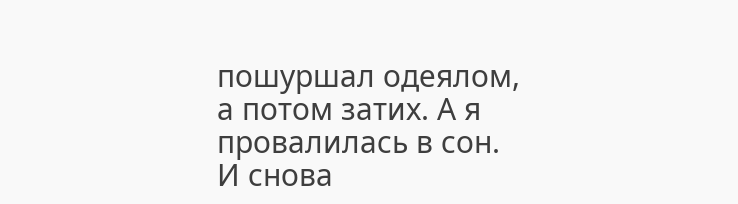пошуршал одеялом, а потом затих. А я провалилась в сон.
И снова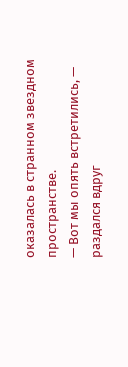оказалась в странном звездном пространстве.
— Вот мы опять встретились, — раздался вдруг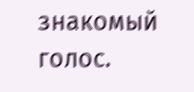знакомый голос.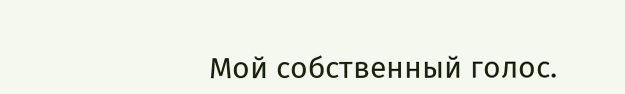Мой собственный голос.